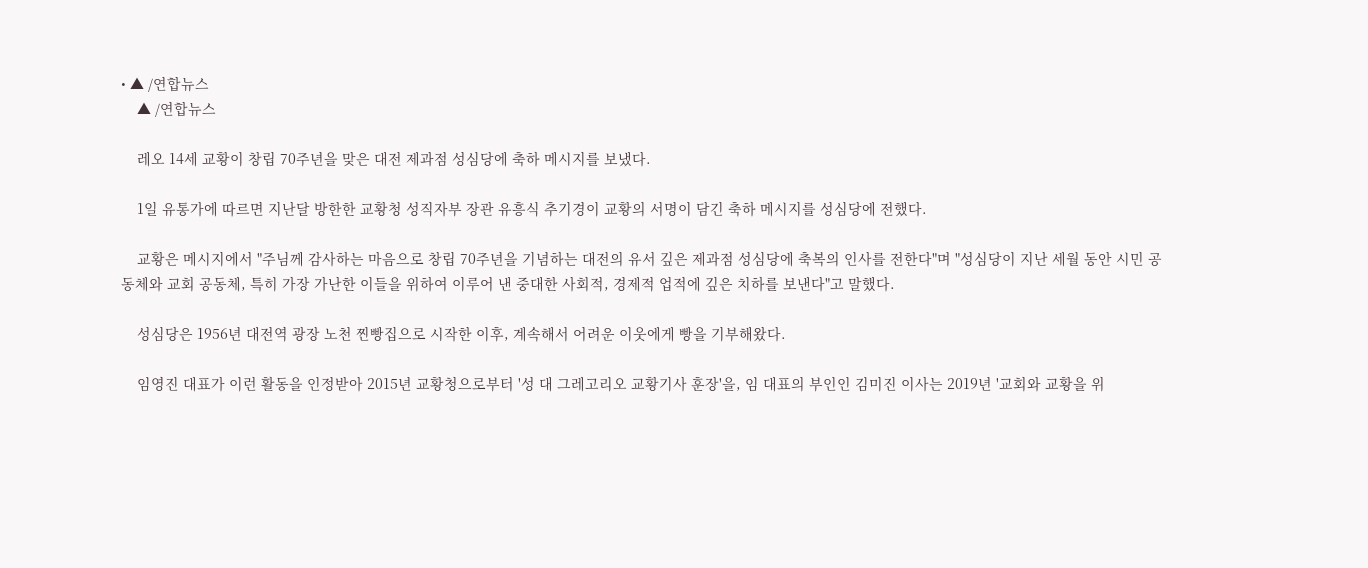• ▲ /연합뉴스
    ▲ /연합뉴스

    레오 14세 교황이 창립 70주년을 맞은 대전 제과점 성심당에 축하 메시지를 보냈다.

    1일 유통가에 따르면 지난달 방한한 교황청 성직자부 장관 유흥식 추기경이 교황의 서명이 담긴 축하 메시지를 성심당에 전했다.

    교황은 메시지에서 "주님께 감사하는 마음으로 창립 70주년을 기념하는 대전의 유서 깊은 제과점 성심당에 축복의 인사를 전한다"며 "성심당이 지난 세월 동안 시민 공동체와 교회 공동체, 특히 가장 가난한 이들을 위하여 이루어 낸 중대한 사회적, 경제적 업적에 깊은 치하를 보낸다"고 말했다.

    성심당은 1956년 대전역 광장 노천 찐빵집으로 시작한 이후, 계속해서 어려운 이웃에게 빵을 기부해왔다.

    임영진 대표가 이런 활동을 인정받아 2015년 교황청으로부터 '성 대 그레고리오 교황기사 훈장'을, 임 대표의 부인인 김미진 이사는 2019년 '교회와 교황을 위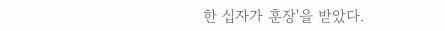한 십자가 훈장'을 받았다.